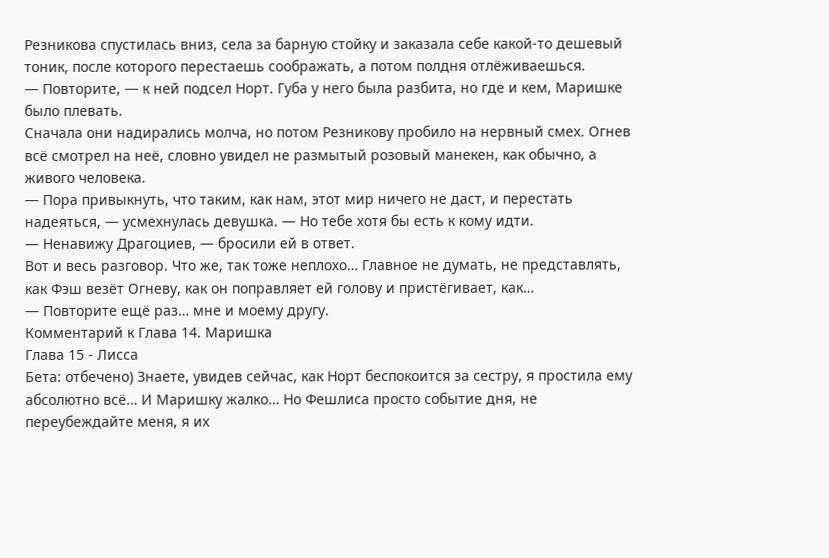Резникова спустилась вниз, села за барную стойку и заказала себе какой-то дешевый тоник, после которого перестаешь соображать, а потом полдня отлёживаешься.
— Повторите, — к ней подсел Норт. Губа у него была разбита, но где и кем, Маришке было плевать.
Сначала они надирались молча, но потом Резникову пробило на нервный смех. Огнев всё смотрел на неё, словно увидел не размытый розовый манекен, как обычно, а живого человека.
— Пора привыкнуть, что таким, как нам, этот мир ничего не даст, и перестать надеяться, — усмехнулась девушка. — Но тебе хотя бы есть к кому идти.
— Ненавижу Драгоциев, — бросили ей в ответ.
Вот и весь разговор. Что же, так тоже неплохо… Главное не думать, не представлять, как Фэш везёт Огневу, как он поправляет ей голову и пристёгивает, как…
— Повторите ещё раз… мне и моему другу.
Комментарий к Глава 14. Маришка
Глава 15 - Лисса
Бета: отбечено) Знаете, увидев сейчас, как Норт беспокоится за сестру, я простила ему абсолютно всё… И Маришку жалко… Но Фешлиса просто событие дня, не переубеждайте меня, я их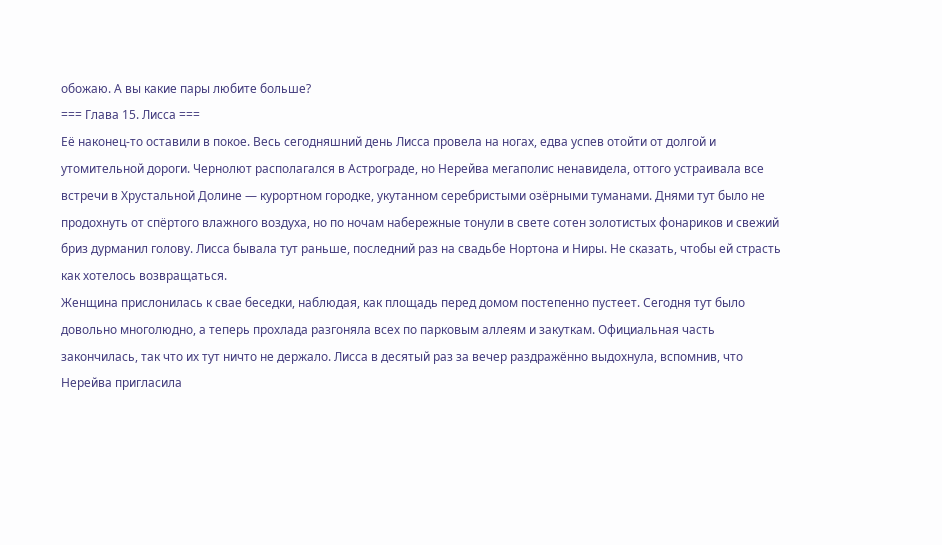обожаю. А вы какие пары любите больше?
=== Глава 15. Лисса ===
Её наконец-то оставили в покое. Весь сегодняшний день Лисса провела на ногах, едва успев отойти от долгой и утомительной дороги. Чернолют располагался в Астрограде, но Нерейва мегаполис ненавидела, оттого устраивала все встречи в Хрустальной Долине — курортном городке, укутанном серебристыми озёрными туманами. Днями тут было не продохнуть от спёртого влажного воздуха, но по ночам набережные тонули в свете сотен золотистых фонариков и свежий бриз дурманил голову. Лисса бывала тут раньше, последний раз на свадьбе Нортона и Ниры. Не сказать, чтобы ей страсть как хотелось возвращаться.
Женщина прислонилась к свае беседки, наблюдая, как площадь перед домом постепенно пустеет. Сегодня тут было довольно многолюдно, а теперь прохлада разгоняла всех по парковым аллеям и закуткам. Официальная часть закончилась, так что их тут ничто не держало. Лисса в десятый раз за вечер раздражённо выдохнула, вспомнив, что Нерейва пригласила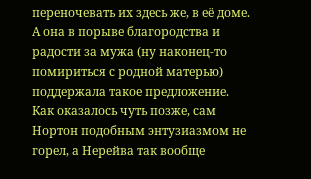переночевать их здесь же, в её доме. А она в порыве благородства и радости за мужа (ну наконец-то помириться с родной матерью) поддержала такое предложение. Как оказалось чуть позже, сам Нортон подобным энтузиазмом не горел, а Нерейва так вообще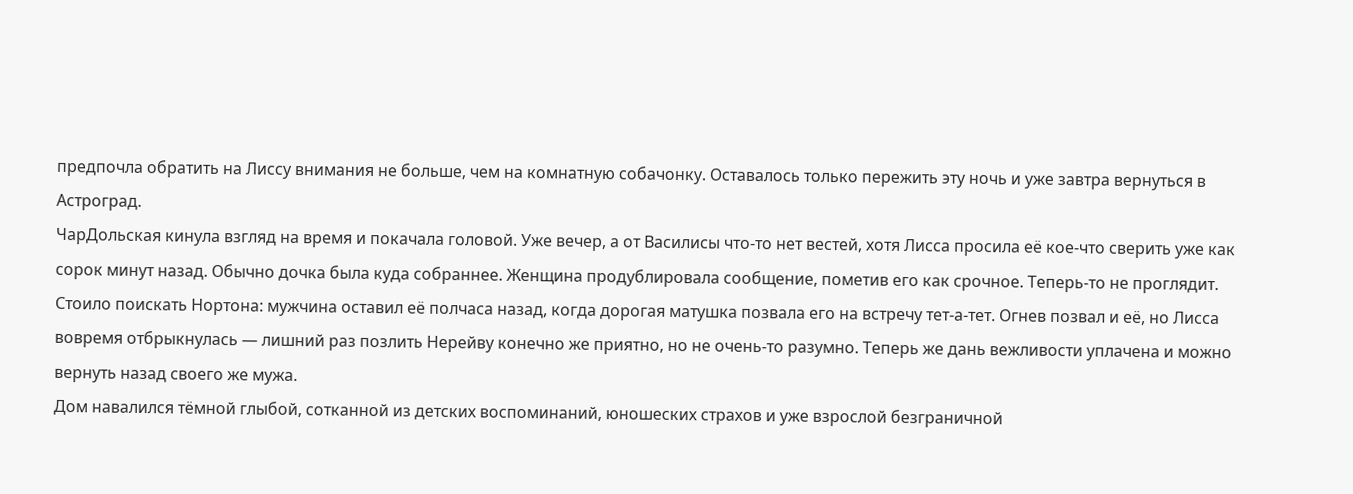предпочла обратить на Лиссу внимания не больше, чем на комнатную собачонку. Оставалось только пережить эту ночь и уже завтра вернуться в Астроград.
ЧарДольская кинула взгляд на время и покачала головой. Уже вечер, а от Василисы что-то нет вестей, хотя Лисса просила её кое-что сверить уже как сорок минут назад. Обычно дочка была куда собраннее. Женщина продублировала сообщение, пометив его как срочное. Теперь-то не проглядит.
Стоило поискать Нортона: мужчина оставил её полчаса назад, когда дорогая матушка позвала его на встречу тет-а-тет. Огнев позвал и её, но Лисса вовремя отбрыкнулась — лишний раз позлить Нерейву конечно же приятно, но не очень-то разумно. Теперь же дань вежливости уплачена и можно вернуть назад своего же мужа.
Дом навалился тёмной глыбой, сотканной из детских воспоминаний, юношеских страхов и уже взрослой безграничной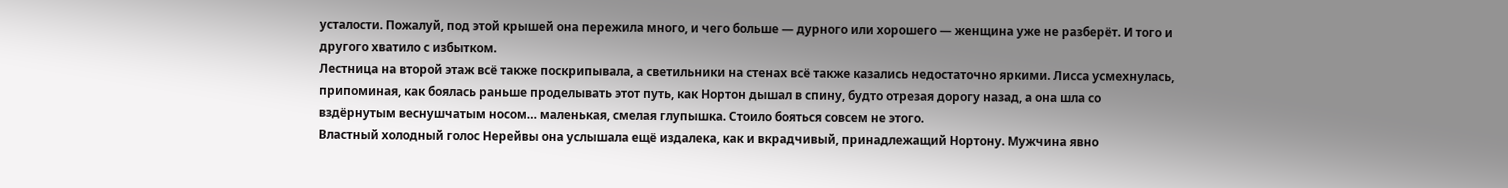усталости. Пожалуй, под этой крышей она пережила много, и чего больше — дурного или хорошего — женщина уже не разберёт. И того и другого хватило с избытком.
Лестница на второй этаж всё также поскрипывала, а светильники на стенах всё также казались недостаточно яркими. Лисса усмехнулась, припоминая, как боялась раньше проделывать этот путь, как Нортон дышал в спину, будто отрезая дорогу назад, а она шла со вздёрнутым веснушчатым носом… маленькая, смелая глупышка. Стоило бояться совсем не этого.
Властный холодный голос Нерейвы она услышала ещё издалека, как и вкрадчивый, принадлежащий Нортону. Мужчина явно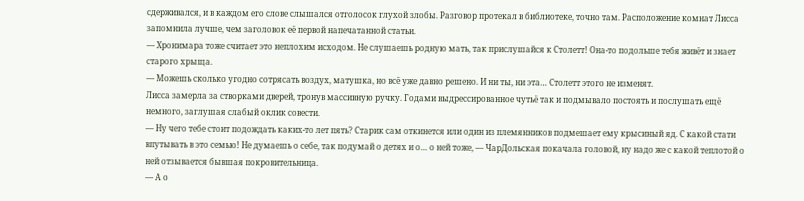сдерживался, и в каждом его слове слышался отголосок глухой злобы. Разговор протекал в библиотеке, точно там. Расположение комнат Лисса запомнила лучше, чем заголовок её первой напечатанной статьи.
— Хронимара тоже считает это неплохим исходом. Не слушаешь родную мать, так прислушайся к Столетт! Она-то подольше тебя живёт и знает старого хрыща.
— Можешь сколько угодно сотрясать воздух, матушка, но всё уже давно решено. И ни ты, ни эта… Столетт этого не изменят.
Лисса замерла за створками дверей, тронув массивную ручку. Годами выдрессированное чутьё так и подмывало постоять и послушать ещё немного, заглушая слабый оклик совести.
— Ну чего тебе стоит подождать каких-то лет пять? Старик сам откинется или один из племянников подмешает ему крысиный яд. С какой стати впутывать в это семью! Не думаешь о себе, так подумай о детях и о… о ней тоже, — ЧарДольская покачала головой, ну надо же с какой теплотой о ней отзывается бывшая покровительница.
— А о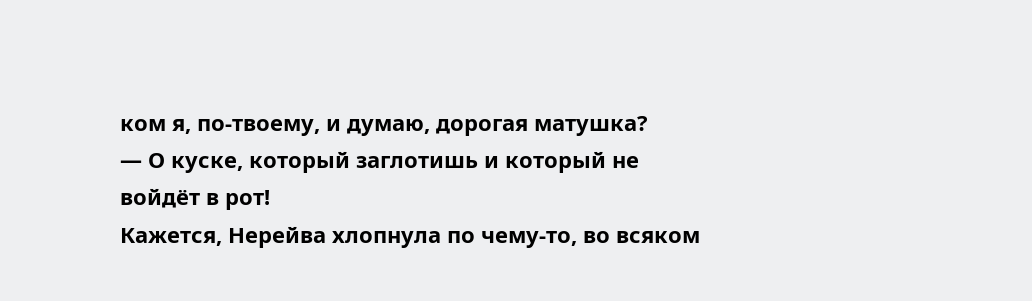ком я, по-твоему, и думаю, дорогая матушка?
— О куске, который заглотишь и который не войдёт в рот!
Кажется, Нерейва хлопнула по чему-то, во всяком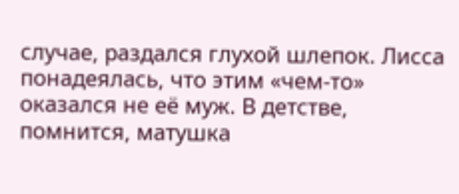случае, раздался глухой шлепок. Лисса понадеялась, что этим «чем-то» оказался не её муж. В детстве, помнится, матушка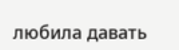любила давать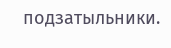подзатыльники.